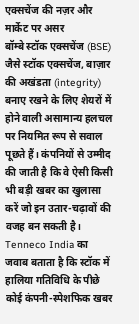एक्सचेंज की नज़र और मार्केट पर असर
बॉम्बे स्टॉक एक्सचेंज (BSE) जैसे स्टॉक एक्सचेंज, बाज़ार की अखंडता (integrity) बनाए रखने के लिए शेयरों में होने वाली असामान्य हलचल पर नियमित रूप से सवाल पूछते हैं। कंपनियों से उम्मीद की जाती है कि वे ऐसी किसी भी बड़ी खबर का खुलासा करें जो इन उतार-चढ़ावों की वजह बन सकती है। Tenneco India का जवाब बताता है कि स्टॉक में हालिया गतिविधि के पीछे कोई कंपनी-स्पेशफिक खबर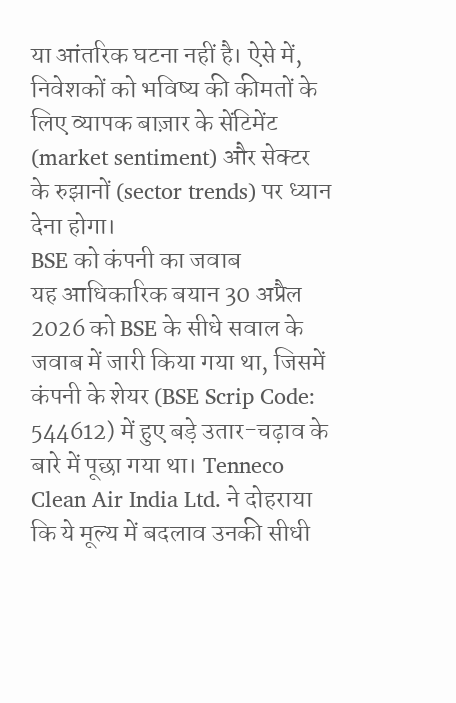या आंतरिक घटना नहीं है। ऐसे में, निवेशकों को भविष्य की कीमतों के लिए व्यापक बाज़ार के सेंटिमेंट (market sentiment) और सेक्टर के रुझानों (sector trends) पर ध्यान देना होगा।
BSE को कंपनी का जवाब
यह आधिकारिक बयान 30 अप्रैल 2026 को BSE के सीधे सवाल के जवाब में जारी किया गया था, जिसमें कंपनी के शेयर (BSE Scrip Code: 544612) में हुए बड़े उतार-चढ़ाव के बारे में पूछा गया था। Tenneco Clean Air India Ltd. ने दोहराया कि ये मूल्य में बदलाव उनकी सीधी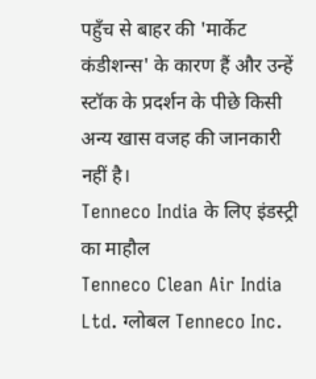पहुँच से बाहर की 'मार्केट कंडीशन्स' के कारण हैं और उन्हें स्टॉक के प्रदर्शन के पीछे किसी अन्य खास वजह की जानकारी नहीं है।
Tenneco India के लिए इंडस्ट्री का माहौल
Tenneco Clean Air India Ltd. ग्लोबल Tenneco Inc.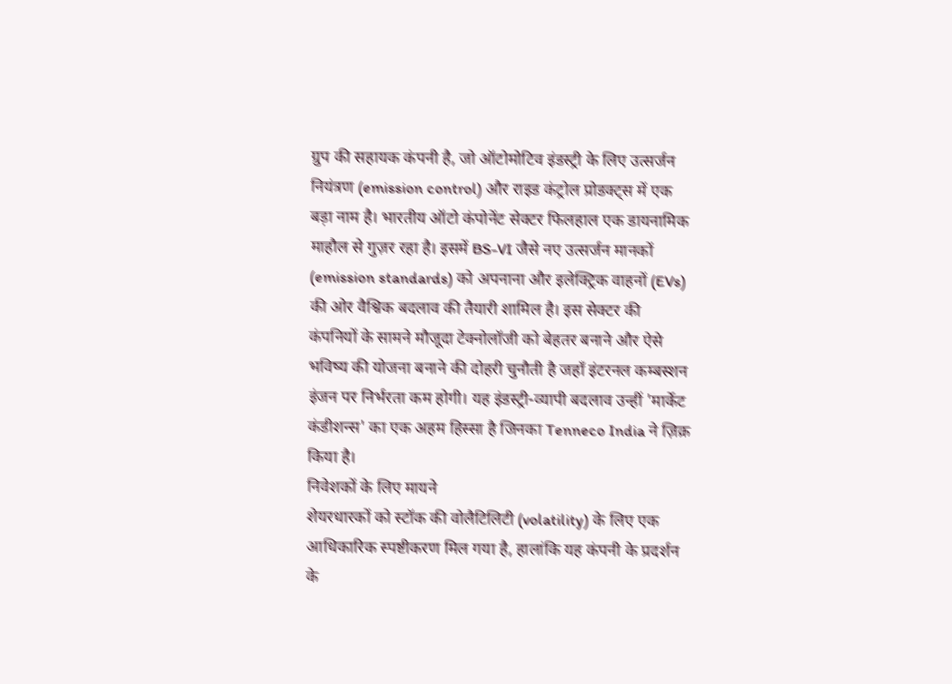ग्रुप की सहायक कंपनी है, जो ऑटोमोटिव इंडस्ट्री के लिए उत्सर्जन नियंत्रण (emission control) और राइड कंट्रोल प्रोडक्ट्स में एक बड़ा नाम है। भारतीय ऑटो कंपोनेंट सेक्टर फिलहाल एक डायनामिक माहौल से गुज़र रहा है। इसमें BS-VI जैसे नए उत्सर्जन मानकों (emission standards) को अपनाना और इलेक्ट्रिक वाहनों (EVs) की ओर वैश्विक बदलाव की तैयारी शामिल है। इस सेक्टर की कंपनियों के सामने मौजूदा टेक्नोलॉजी को बेहतर बनाने और ऐसे भविष्य की योजना बनाने की दोहरी चुनौती है जहाँ इंटरनल कम्बस्शन इंजन पर निर्भरता कम होगी। यह इंडस्ट्री-व्यापी बदलाव उन्हीं 'मार्केट कंडीशन्स' का एक अहम हिस्सा है जिनका Tenneco India ने ज़िक्र किया है।
निवेशकों के लिए मायने
शेयरधारकों को स्टॉक की वोलैटिलिटी (volatility) के लिए एक आधिकारिक स्पष्टीकरण मिल गया है, हालांकि यह कंपनी के प्रदर्शन के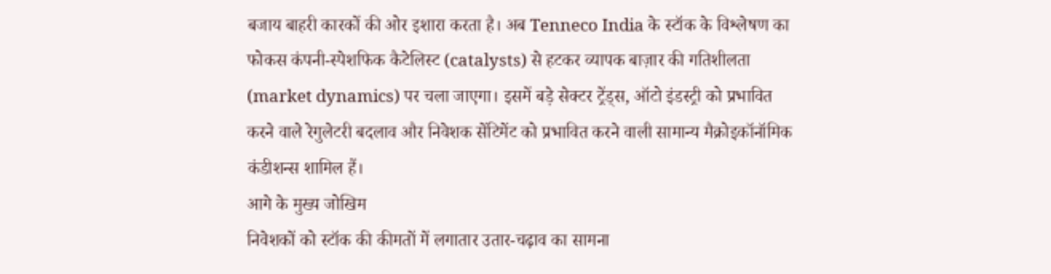बजाय बाहरी कारकों की ओर इशारा करता है। अब Tenneco India के स्टॉक के विश्लेषण का फोकस कंपनी-स्पेशफिक कैटेलिस्ट (catalysts) से हटकर व्यापक बाज़ार की गतिशीलता (market dynamics) पर चला जाएगा। इसमें बड़े सेक्टर ट्रेंड्स, ऑटो इंडस्ट्री को प्रभावित करने वाले रेगुलेटरी बदलाव और निवेशक सेंटिमेंट को प्रभावित करने वाली सामान्य मैक्रोइकॉनॉमिक कंडीशन्स शामिल हैं।
आगे के मुख्य जोखिम
निवेशकों को स्टॉक की कीमतों में लगातार उतार-चढ़ाव का सामना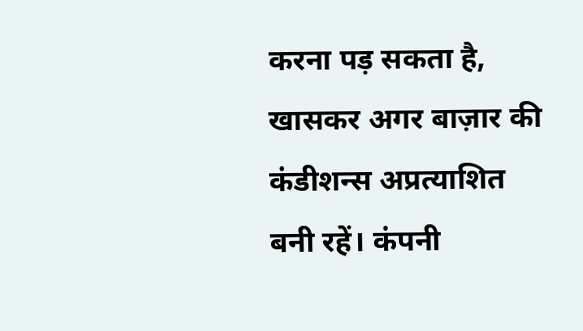करना पड़ सकता है, खासकर अगर बाज़ार की कंडीशन्स अप्रत्याशित बनी रहें। कंपनी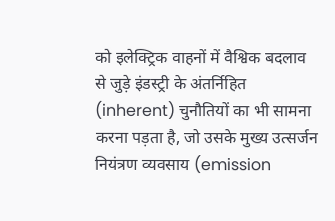को इलेक्ट्रिक वाहनों में वैश्विक बदलाव से जुड़े इंडस्ट्री के अंतर्निहित (inherent) चुनौतियों का भी सामना करना पड़ता है, जो उसके मुख्य उत्सर्जन नियंत्रण व्यवसाय (emission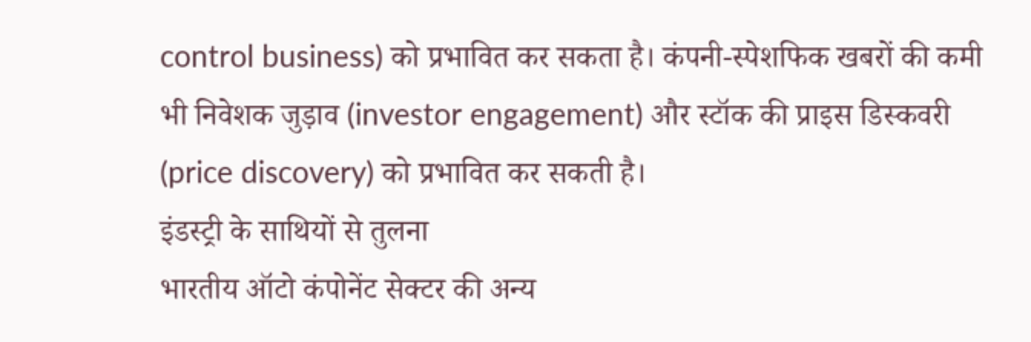control business) को प्रभावित कर सकता है। कंपनी-स्पेशफिक खबरों की कमी भी निवेशक जुड़ाव (investor engagement) और स्टॉक की प्राइस डिस्कवरी (price discovery) को प्रभावित कर सकती है।
इंडस्ट्री के साथियों से तुलना
भारतीय ऑटो कंपोनेंट सेक्टर की अन्य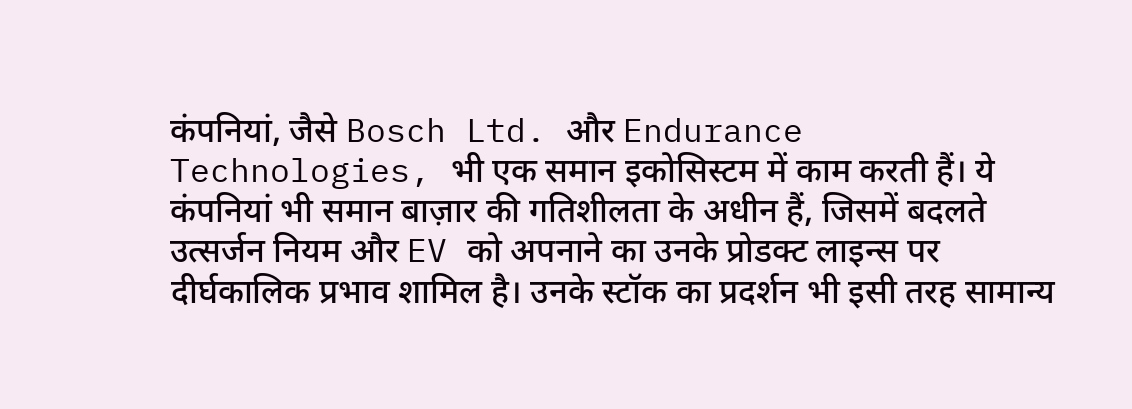कंपनियां, जैसे Bosch Ltd. और Endurance Technologies, भी एक समान इकोसिस्टम में काम करती हैं। ये कंपनियां भी समान बाज़ार की गतिशीलता के अधीन हैं, जिसमें बदलते उत्सर्जन नियम और EV को अपनाने का उनके प्रोडक्ट लाइन्स पर दीर्घकालिक प्रभाव शामिल है। उनके स्टॉक का प्रदर्शन भी इसी तरह सामान्य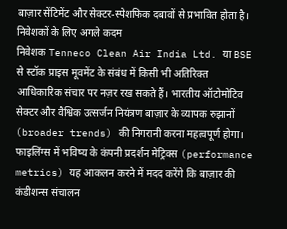बाज़ार सेंटिमेंट और सेक्टर-स्पेशफिक दबावों से प्रभावित होता है।
निवेशकों के लिए अगले कदम
निवेशक Tenneco Clean Air India Ltd. या BSE से स्टॉक प्राइस मूवमेंट के संबंध में किसी भी अतिरिक्त आधिकारिक संचार पर नज़र रख सकते हैं। भारतीय ऑटोमोटिव सेक्टर और वैश्विक उत्सर्जन नियंत्रण बाज़ार के व्यापक रुझानों (broader trends) की निगरानी करना महत्वपूर्ण होगा। फाइलिंग्स में भविष्य के कंपनी प्रदर्शन मेट्रिक्स (performance metrics) यह आकलन करने में मदद करेंगे कि बाज़ार की कंडीशन्स संचालन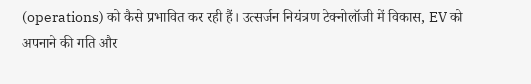(operations) को कैसे प्रभावित कर रही हैं। उत्सर्जन नियंत्रण टेक्नोलॉजी में विकास, EV को अपनाने की गति और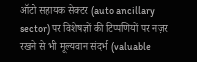ऑटो सहायक सेक्टर (auto ancillary sector) पर विशेषज्ञों की टिप्पणियों पर नज़र रखने से भी मूल्यवान संदर्भ (valuable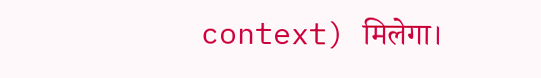context) मिलेगा।